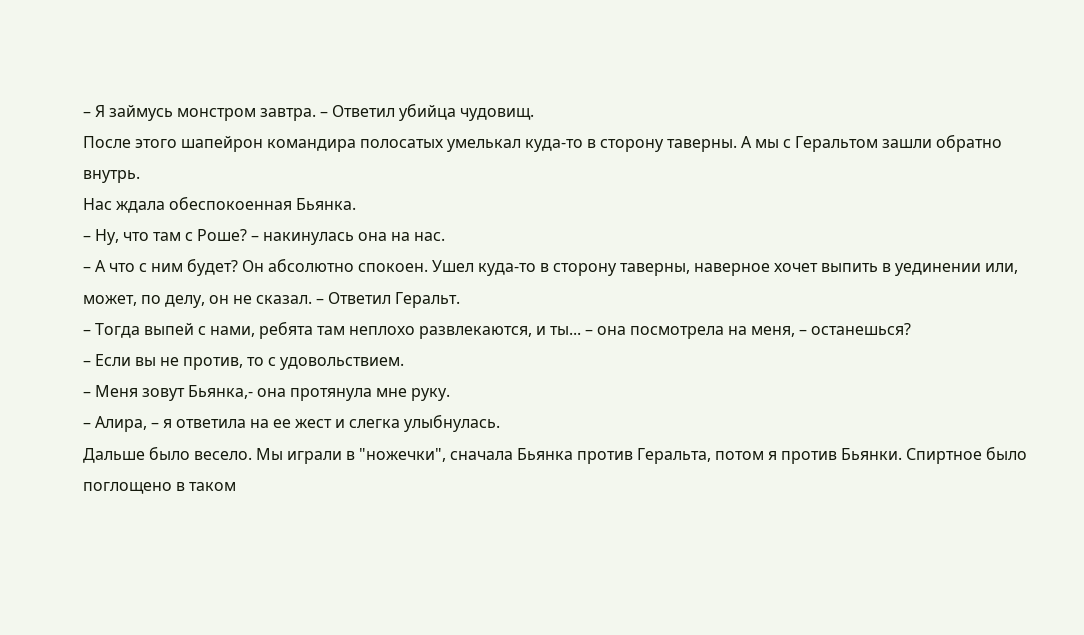– Я займусь монстром завтра. – Ответил убийца чудовищ.
После этого шапейрон командира полосатых умелькал куда-то в сторону таверны. А мы с Геральтом зашли обратно внутрь.
Нас ждала обеспокоенная Бьянка.
– Ну, что там с Роше? – накинулась она на нас.
– А что с ним будет? Он абсолютно спокоен. Ушел куда-то в сторону таверны, наверное хочет выпить в уединении или, может, по делу, он не сказал. – Ответил Геральт.
– Тогда выпей с нами, ребята там неплохо развлекаются, и ты... – она посмотрела на меня, – останешься?
– Если вы не против, то с удовольствием.
– Меня зовут Бьянка,- она протянула мне руку.
– Алира, – я ответила на ее жест и слегка улыбнулась.
Дальше было весело. Мы играли в "ножечки", сначала Бьянка против Геральта, потом я против Бьянки. Спиртное было поглощено в таком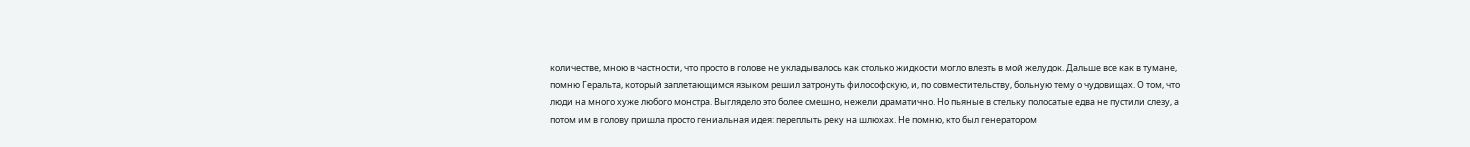количестве, мною в частности, что просто в голове не укладывалось как столько жидкости могло влезть в мой желудок. Дальше все как в тумане, помню Геральта, который заплетающимся языком решил затронуть философскую, и, по совместительству, больную тему о чудовищах. О том, что люди на много хуже любого монстра. Выглядело это более смешно, нежели драматично. Но пьяные в стельку полосатые едва не пустили слезу, а потом им в голову пришла просто гениальная идея: переплыть реку на шлюхах. Не помню, кто был генератором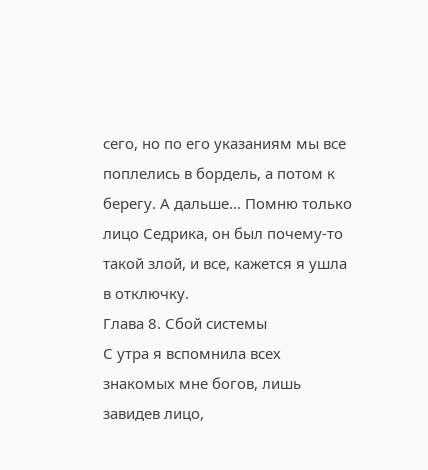сего, но по его указаниям мы все поплелись в бордель, а потом к берегу. А дальше... Помню только лицо Седрика, он был почему-то такой злой, и все, кажется я ушла в отключку.
Глава 8. Сбой системы
С утра я вспомнила всех знакомых мне богов, лишь завидев лицо,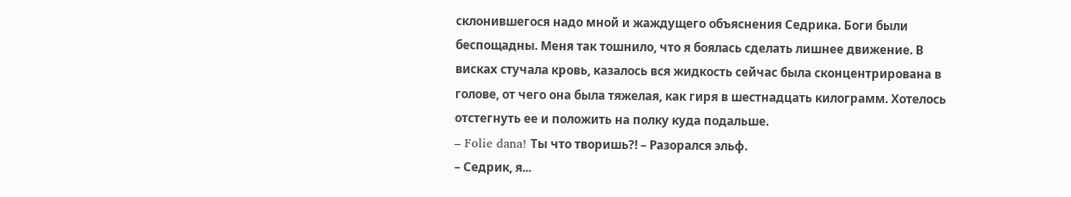склонившегося надо мной и жаждущего объяснения Седрика. Боги были беспощадны. Меня так тошнило, что я боялась сделать лишнее движение. В висках стучала кровь, казалось вся жидкость сейчас была сконцентрирована в голове, от чего она была тяжелая, как гиря в шестнадцать килограмм. Хотелось отстегнуть ее и положить на полку куда подальше.
– Folie dana! Ты что творишь?! – Разорался эльф.
– Седрик, я...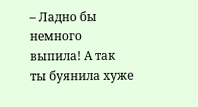– Ладно бы немного выпила! А так ты буянила хуже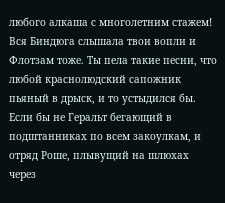любого алкаша с многолетним стажем! Вся Биндюга слышала твои вопли и Флотзам тоже. Ты пела такие песни, что любой краснолюдский сапожник пьяный в дрыск, и то устыдился бы. Если бы не Геральт бегающий в подштанниках по всем закоулкам, и отряд Роше, плывущий на шлюхах через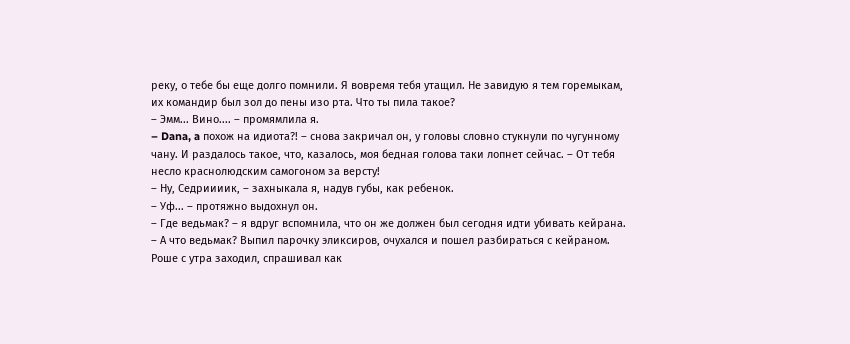реку, о тебе бы еще долго помнили. Я вовремя тебя утащил. Не завидую я тем горемыкам, их командир был зол до пены изо рта. Что ты пила такое?
– Эмм... Вино.... – промямлила я.
– Dana, a похож на идиота?! – снова закричал он, у головы словно стукнули по чугунному чану. И раздалось такое, что, казалось, моя бедная голова таки лопнет сейчас. – От тебя несло краснолюдским самогоном за версту!
– Ну, Седриииик, – захныкала я, надув губы, как ребенок.
– Уф... – протяжно выдохнул он.
– Где ведьмак? – я вдруг вспомнила, что он же должен был сегодня идти убивать кейрана.
– А что ведьмак? Выпил парочку эликсиров, очухался и пошел разбираться с кейраном. Роше с утра заходил, спрашивал как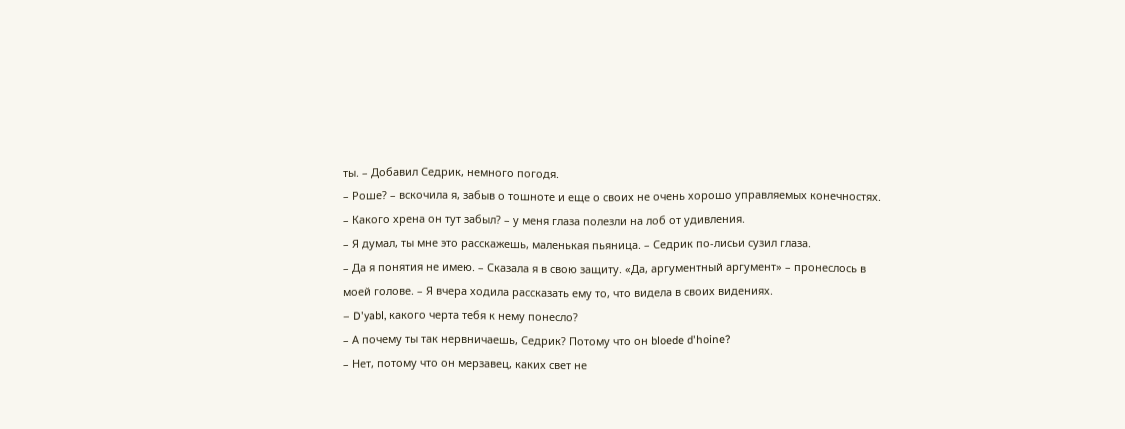ты. – Добавил Седрик, немного погодя.
– Роше? – вскочила я, забыв о тошноте и еще о своих не очень хорошо управляемых конечностях. – Какого хрена он тут забыл? – у меня глаза полезли на лоб от удивления.
– Я думал, ты мне это расскажешь, маленькая пьяница. – Седрик по-лисьи сузил глаза.
– Да я понятия не имею. – Сказала я в свою защиту. «Да, аргументный аргумент» – пронеслось в моей голове. – Я вчера ходила рассказать ему то, что видела в своих видениях.
– D'yabl, какого черта тебя к нему понесло?
– А почему ты так нервничаешь, Седрик? Потому что он bloede d'hoine?
– Нет, потому что он мерзавец, каких свет не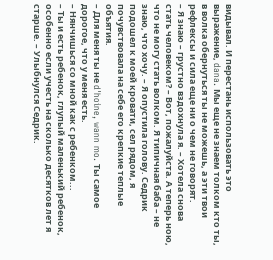видывал. И перестань использовать это выражение, dana. Мы еще не знаем толком кто ты, в волка обернуться ты не можешь, а эти твои рефлексы и сила еще ни о чем не говорят.
– Я знаю – грустно вздохнула я. – Хотела снова стать человеком? – Вот, пожалуйста. А теперь ною, что не могу стать волком. Я типичная баба – не знаю, что хочу. – Я опустила голову. Седрик подошел к моей кровати, сел рядом, я почувствовала на себе его крепкие теплые объятия.
– Для меня ты не d'hoine, wann mo. Ты самое дорогое, что у меня есть.
– Нянчишься со мной как с ребенком...
– Ты и есть ребенок, глупый маленький ребенок, особенно если учесть на сколько десятков лет я старше. – Улыбнулся Седрик.